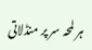ہر لمحہ سر پر منڈلاتی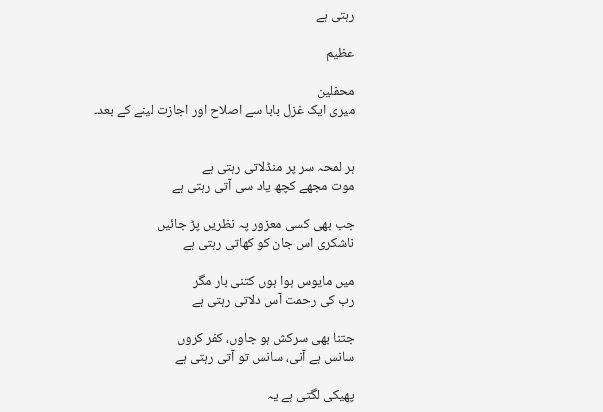رہتی ہے

عظیم

محفلین
میری ایک غزل بابا سے اصلاح اور اجازت لینے کے بعد۔


ہر لمحہ سر پر منڈلاتی رہتی ہے
موت مجھے کچھ یاد سی آتی رہتی ہے

جب بھی کسی معزور پہ نظریں پڑ جائیں
ناشکری اس جان کو کھاتی رہتی ہے

میں مایوس ہوا ہوں کتنی بار مگر
رب کی رحمت آس دلاتی رہتی ہے

جتنا بھی سرکش ہو جاوں، کفر کروں
سانس ہے آنی، سانس تو آتی رہتی ہے

پھیکی لگتی ہے یہ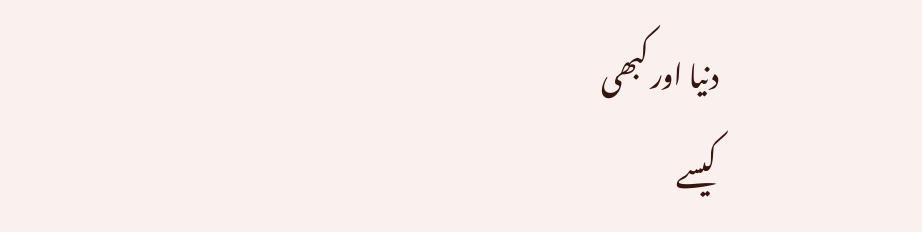دنیا اور کبھی
کیسے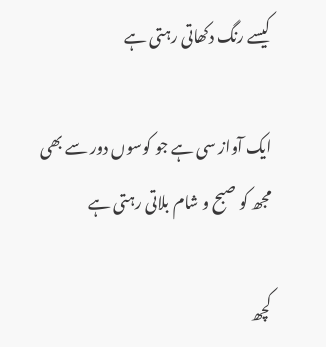کیسے رنگ دکھاتی رہتی ہے

ایک آواز سی ہے جو کوسوں دور سے بھی
مجھ کو صبح و شام بلاتی رہتی ہے

کچھ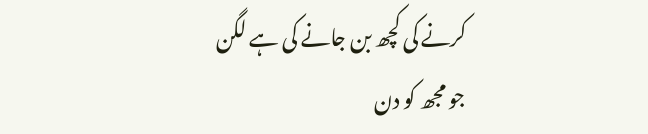کرنے کی کچھ بن جانے کی ہے لگن
جو مجھ کو دن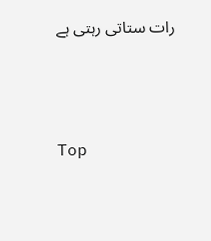رات ستاتی رہتی ہے




Top